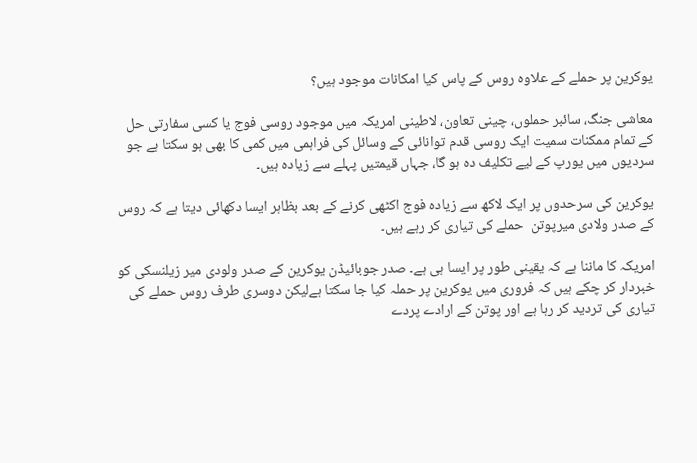یوکرین پر حملے کے علاوہ روس کے پاس کیا امکانات موجود ہیں؟

معاشی جنگ، سائبر حملوں، چینی تعاون، لاطینی امریکہ میں موجود روسی فوج یا کسی سفارتی حل کے تمام ممکنات سمیت ایک روسی قدم توانائی کے وسائل کی فراہمی میں کمی کا بھی ہو سکتا ہے جو سردیوں میں یورپ کے لیے تکلیف دہ ہو گا، جہاں قیمتیں پہلے سے زیادہ ہیں۔

یوکرین کی سرحدوں پر ایک لاکھ سے زیادہ فوج اکٹھی کرنے کے بعد بظاہر ایسا دکھائی دیتا ہے کہ روس کے صدر ولادی میرپوتن  حملے کی تیاری کر رہے ہیں۔

امریکہ کا ماننا ہے کہ یقینی طور پر ایسا ہی ہے۔ صدر جوبائیڈن یوکرین کے صدر ولودی میر زیلنسکی کو خبردار کر چکے ہیں کہ فروری میں یوکرین پر حملہ کیا جا سکتا ہےلیکن دوسری طرف روس حملے کی تیاری کی تردید کر رہا ہے اور پوتن کے ارادے پردے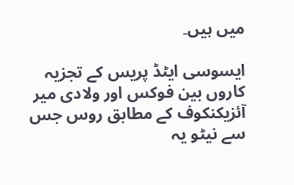میں ہیں۔

ایسوسی ایٹڈ پریس کے تجزیہ کاروں بین فوکس اور ولادی میر آئزیکنکوف کے مطابق روس جس سے نیٹو یہ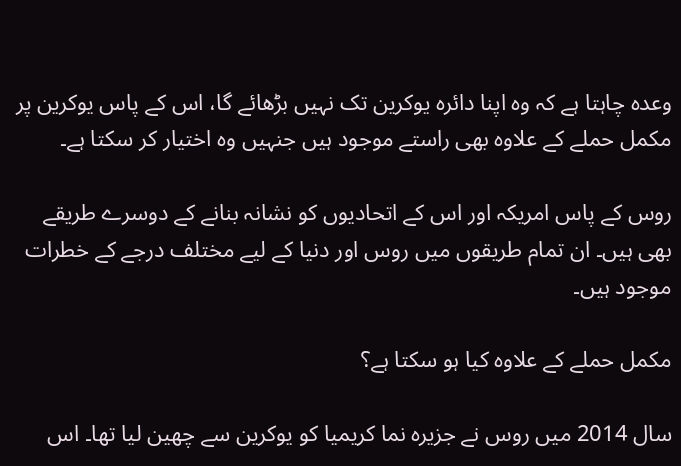وعدہ چاہتا ہے کہ وہ اپنا دائرہ یوکرین تک نہیں بڑھائے گا، اس کے پاس یوکرین پر مکمل حملے کے علاوہ بھی راستے موجود ہیں جنہیں وہ اختیار کر سکتا ہے۔

روس کے پاس امریکہ اور اس کے اتحادیوں کو نشانہ بنانے کے دوسرے طریقے بھی ہیں۔ ان تمام طریقوں میں روس اور دنیا کے لیے مختلف درجے کے خطرات موجود ہیں۔

مکمل حملے کے علاوہ کیا ہو سکتا ہے؟

سال 2014 میں روس نے جزیرہ نما کریمیا کو یوکرین سے چھین لیا تھا۔ اس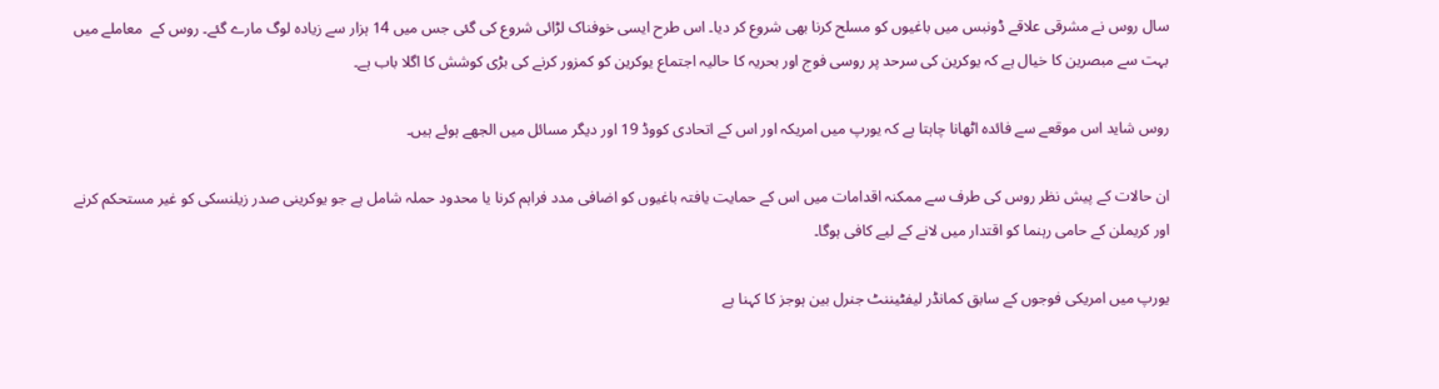سال روس نے مشرقی علاقے ڈونبس میں باغیوں کو مسلح کرنا بھی شروع کر دیا۔ اس طرح ایسی خوفناک لڑائی شروع کی گئی جس میں 14 ہزار سے زیادہ لوگ مارے گئے۔ روس کے  معاملے میں بہت سے مبصرین کا خیال ہے کہ یوکرین کی سرحد پر روسی فوج اور بحریہ کا حالیہ اجتماع یوکرین کو کمزور کرنے کی بڑی کوشش کا اگلا باب ہے۔

روس شاید اس موقعے سے فائدہ اٹھانا چاہتا ہے کہ یورپ میں امریکہ اور اس کے اتحادی کووڈ 19 اور دیگر مسائل میں الجھے ہوئے ہیں۔

ان حالات کے پیش نظر روس کی طرف سے ممکنہ اقدامات میں اس کے حمایت یافتہ باغیوں کو اضافی مدد فراہم کرنا یا محدود حملہ شامل ہے جو یوکرینی صدر زیلنسکی کو غیر مستحکم کرنے اور کریملن کے حامی رہنما کو اقتدار میں لانے کے لیے کافی ہوگا۔

یورپ میں امریکی فوجوں کے سابق کمانڈر لیفٹیننٹ جنرل بین ہوجز کا کہنا ہے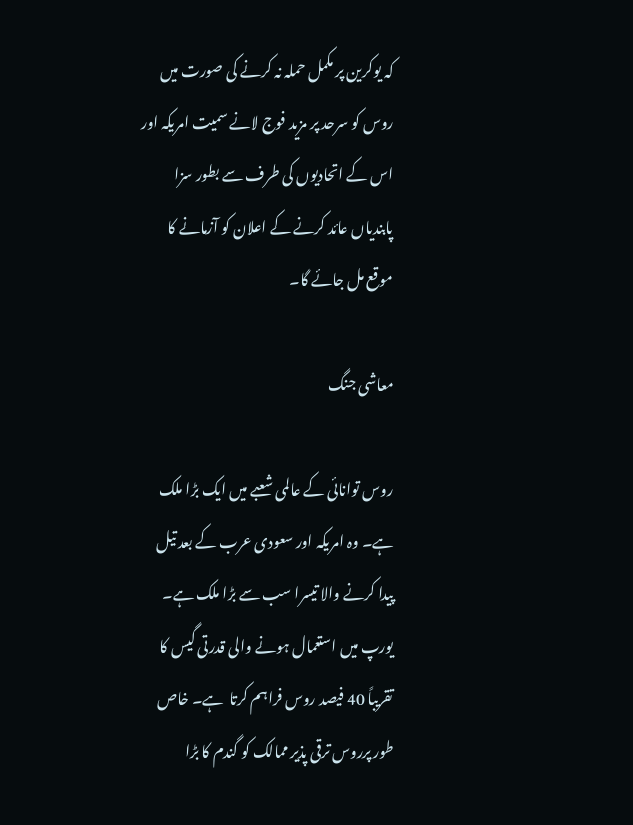کہ یوکرین پر مکمل حملہ نہ کرنے کی صورت میں روس کو سرحد پر مزید فوج لانے سمیت امریکہ اور اس کے اتحادیوں کی طرف سے بطور سزا پابندیاں عائد کرنے کے اعلان کو آزمانے کا موقع مل جائے گا۔

معاشی جنگ

روس توانائی کے عالمی شعبے میں ایک بڑا ملک ہے۔ وہ امریکہ اور سعودی عرب کے بعد تیل پیدا کرنے والا تیسرا سب سے بڑا ملک ہے۔ یورپ میں استعمال ہونے والی قدرتی گیس کا تقریباً 40 فیصد روس فراہم کرتا  ہے۔ خاص طور پرروس ترقی پذیر ممالک کو گندم کا بڑا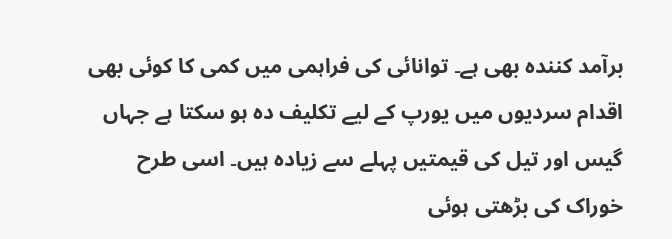برآمد کنندہ بھی ہے۔ توانائی کی فراہمی میں کمی کا کوئی بھی اقدام سردیوں میں یورپ کے لیے تکلیف دہ ہو سکتا ہے جہاں گیس اور تیل کی قیمتیں پہلے سے زیادہ ہیں۔ اسی طرح خوراک کی بڑھتی ہوئی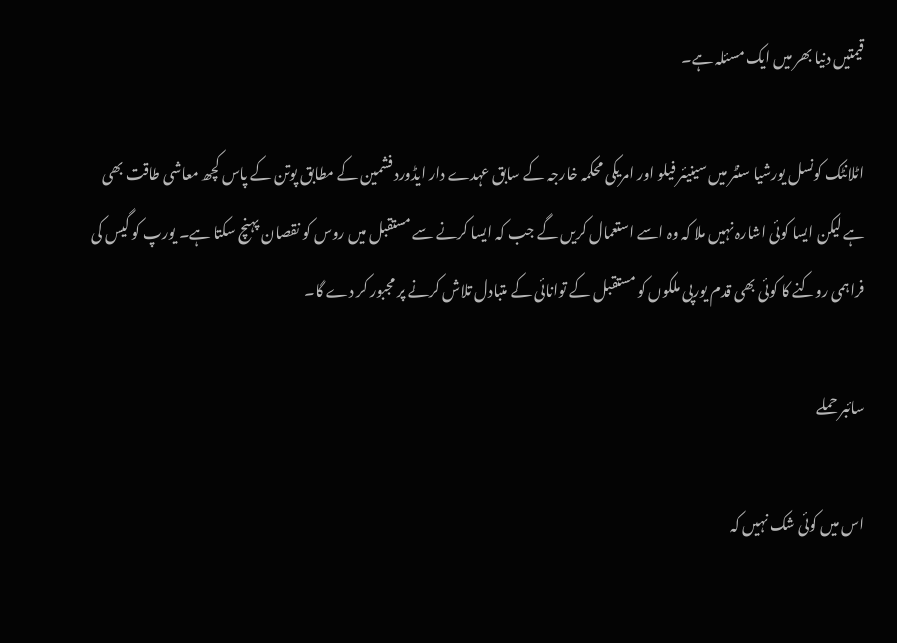قیمتیں دنیا بھر میں ایک مسئلہ ہے۔

اٹلانٹک کونسل یورشیا سنٹر میں سینیئر فیلو اور امریکی محکمہ خارجہ کے سابق عہدے دار ایڈورد فشمین کے مطابق پوتن کے پاس کچھ معاشی طاقت بھی ہے لیکن ایسا کوئی اشارہ نہیں ملا کہ وہ اسے استعمال کریں گے جب کہ ایسا کرنے سے مستقبل میں روس کو نقصان پہنچ سکتا ہے۔ یورپ کو گیس کی فراہمی روکنے کا کوئی بھی قدم یورپی ملکوں کو مستقبل کے توانائی کے متبادل تلاش کرنے پر مجبور کر دے گا۔

سائبر حملے

اس میں کوئی شک نہیں کہ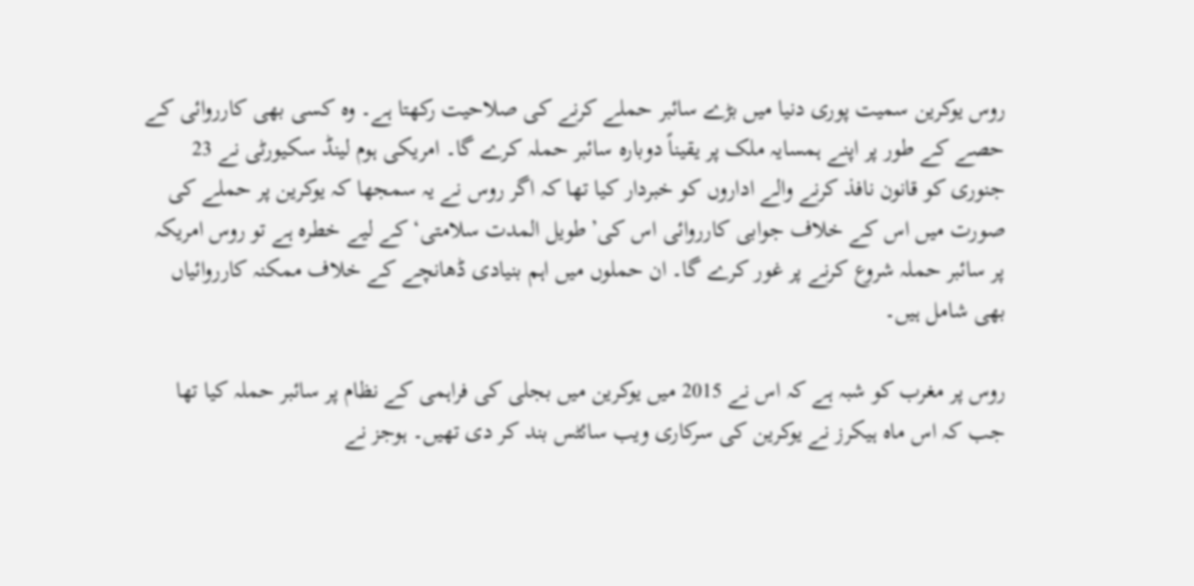روس یوکرین سمیت پوری دنیا میں بڑے سائبر حملے کرنے کی صلاحیت رکھتا ہے۔ وہ کسی بھی کارروائی کے حصے کے طور پر اپنے ہمسایہ ملک پر یقیناً دوبارہ سائبر حملہ کرے گا۔ امریکی ہوم لینڈ سکیورٹی نے 23 جنوری کو قانون نافذ کرنے والے اداروں کو خبردار کیا تھا کہ اگر روس نے یہ سمجھا کہ یوکرین پر حملے کی صورت میں اس کے خلاف جوابی کارروائی اس کی’طویل المدت سلامتی‘کے لیے خطرہ ہے تو روس امریکہ پر سائبر حملہ شروع کرنے پر غور کرے گا۔ ان حملوں میں اہم بنیادی ڈھانچے کے خلاف ممکنہ کارروائیاں بھی شامل ہیں۔

روس پر مغرب کو شبہ ہے کہ اس نے 2015 میں یوکرین میں بجلی کی فراہمی کے نظام پر سائبر حملہ کیا تھا جب کہ اس ماہ ہیکرز نے یوکرین کی سرکاری ویب سائٹس بند کر دی تھیں۔ ہوجز نے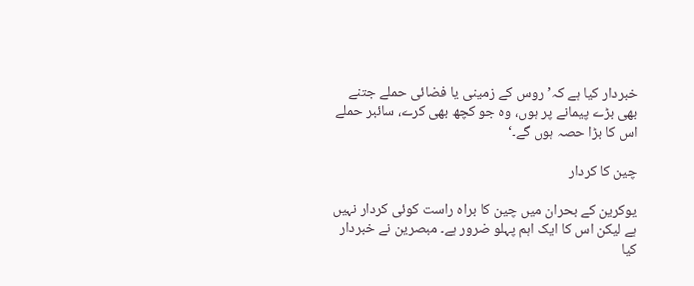خبردار کیا ہے کہ’روس کے زمینی یا فضائی حملے جتنے بھی بڑے پیمانے پر ہوں، وہ جو کچھ بھی کرے، سائبر حملے اس کا بڑا حصہ ہوں گے۔‘

چین کا کردار

یوکرین کے بحران میں چین کا براہ راست کوئی کردار نہیں ہے لیکن اس کا ایک اہم پہلو ضرور ہے۔ مبصرین نے خبردار کیا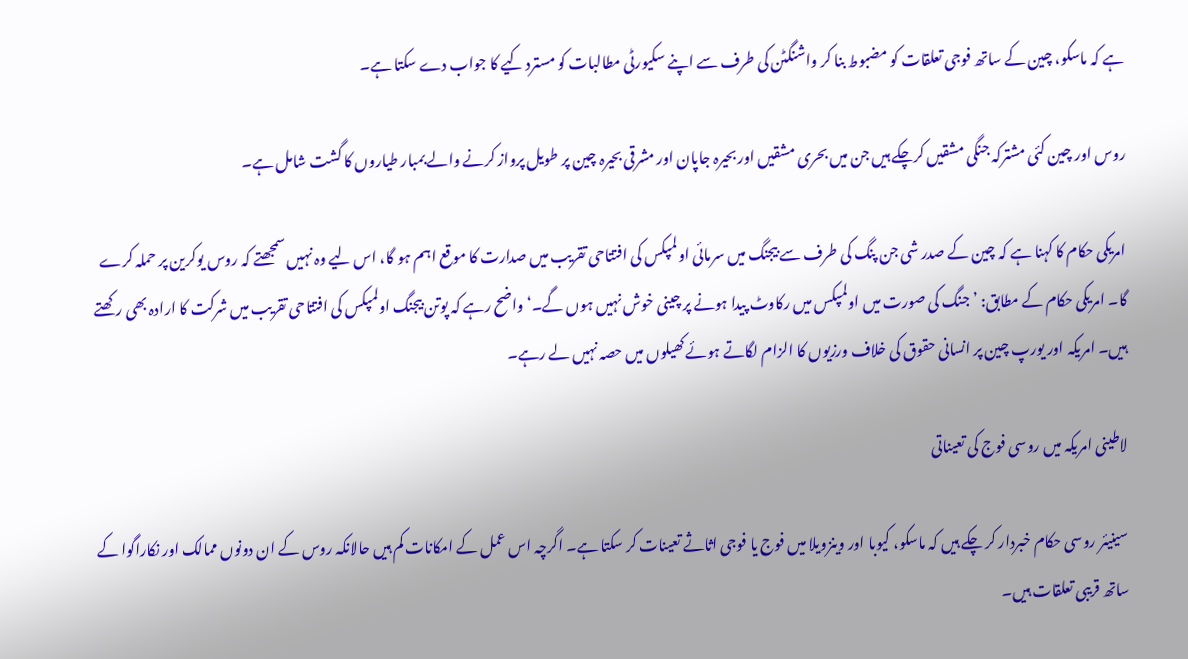ہے کہ ماسکو، چین کے ساتھ فوجی تعلقات کو مضبوط بنا کر واشنگٹن کی طرف سے اپنے سکیورٹی مطالبات کو مسترد کیے کا جواب دے سکتا ہے۔

روس اور چین کئی مشترکہ جنگی مشقیں کرچکے ہیں جن میں بحری مشقیں اور بحیرہ جاپان اور مشرقی بحیرہ چین پر طویل پرواز کرنے والے بمبار طیاروں کا گشت شامل ہے۔

امریکی حکام کا کہنا ہے کہ چین کے صدر شی جن پنگ کی طرف سے بیجنگ میں سرمائی اولمپکس کی افتتاحی تقریب میں صدارت کا موقع اہم ہو گا، اس لیے وہ نہیں سمجھتے کہ روس یوکرین پر حملہ کرے گا۔ امریکی حکام کے مطابق: ’جنگ کی صورت میں اولمپکس میں رکاوٹ پیدا ہونے پر چینی خوش نہیں ہوں گے۔‘واضح رہے کہ پوتن بیجنگ اولمپکس کی افتتاحی تقریب میں شرکت کا ارادہ بھی رکھتے ہیں۔ امریکہ اور یورپ چین پر انسانی حقوق کی خلاف ورزیوں کا الزام لگاتے ہوئے کھیلوں میں حصہ نہیں لے رہے۔

لاطینی امریکہ میں روسی فوج کی تعیناتی

سینیئر روسی حکام خبردار کر چکے ہیں کہ ماسکو، کیوبا اور وینزویلا میں فوج یا فوجی اثاثے تعینات کر سکتا ہے۔ اگرچہ اس عمل کے امکانات کم ہیں حالانکہ روس کے ان دونوں ممالک اور نکاراگوا کے ساتھ قریبی تعلقات ہیں۔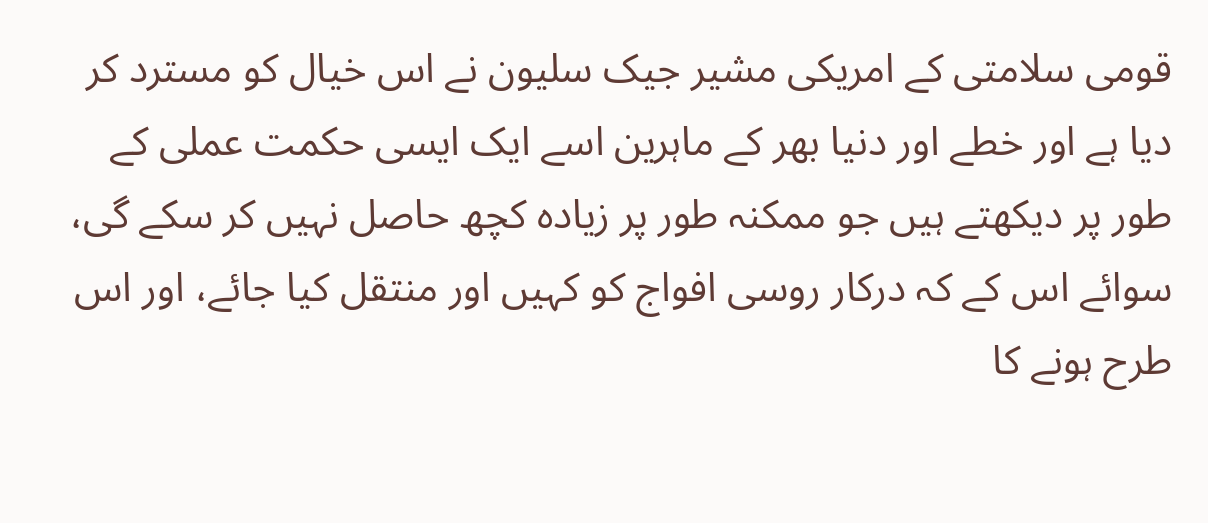قومی سلامتی کے امریکی مشیر جیک سلیون نے اس خیال کو مسترد کر دیا ہے اور خطے اور دنیا بھر کے ماہرین اسے ایک ایسی حکمت عملی کے طور پر دیکھتے ہیں جو ممکنہ طور پر زیادہ کچھ حاصل نہیں کر سکے گی، سوائے اس کے کہ درکار روسی افواج کو کہیں اور منتقل کیا جائے، اور اس طرح ہونے کا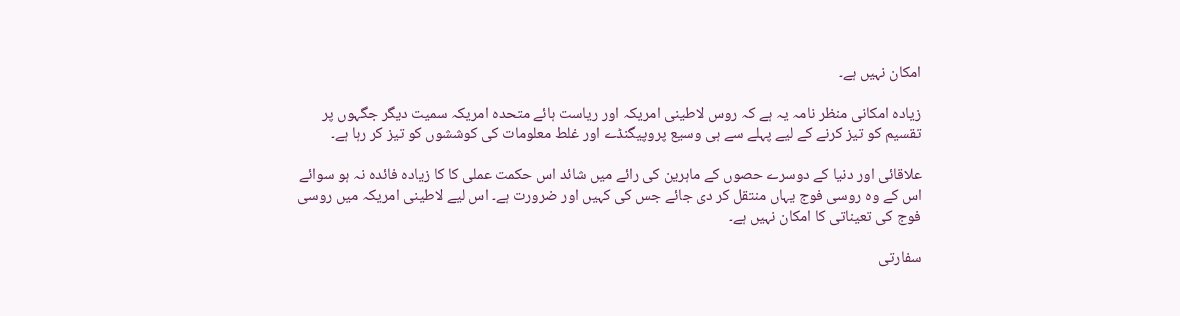امکان نہیں ہے۔

زیادہ امکانی منظر نامہ یہ ہے کہ روس لاطینی امریکہ اور ریاست ہائے متحدہ امریکہ سمیت دیگر جگہوں پر تقسیم کو تیز کرنے کے لیے پہلے سے ہی وسیع پروپیگنڈے اور غلط معلومات کی کوششوں کو تیز کر رہا ہے۔

علاقائی اور دنیا کے دوسرے حصوں کے ماہرین کی رائے میں شائد اس حکمت عملی کا کا زیادہ فائدہ نہ ہو سوائے اس کے وہ روسی فوج یہاں منتقل کر دی جائے جس کی کہیں اور ضرورت ہے۔ اس لیے لاطینی امریکہ میں روسی فوج کی تعیناتی کا امکان نہیں ہے۔

سفارتی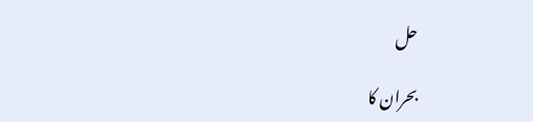حل

بحران کا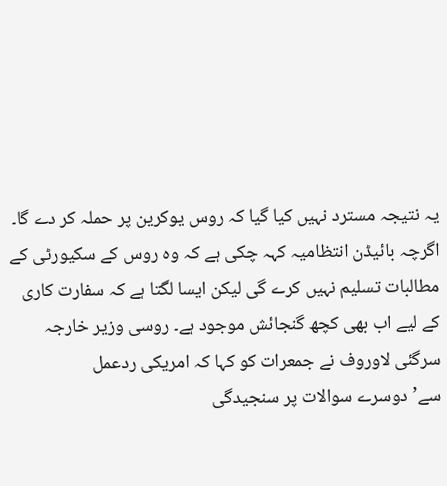یہ نتیجہ مسترد نہیں کیا گیا کہ روس یوکرین پر حملہ کر دے گا۔ اگرچہ بائیڈن انتظامیہ کہہ چکی ہے کہ وہ روس کے سکیورٹی کے مطالبات تسلیم نہیں کرے گی لیکن ایسا لگتا ہے کہ سفارت کاری کے لیے اب بھی کچھ گنجائش موجود ہے۔ روسی وزیر خارجہ سرگئی لاوروف نے جمعرات کو کہا کہ امریکی ردعمل سے’دوسرے سوالات پر سنجیدگی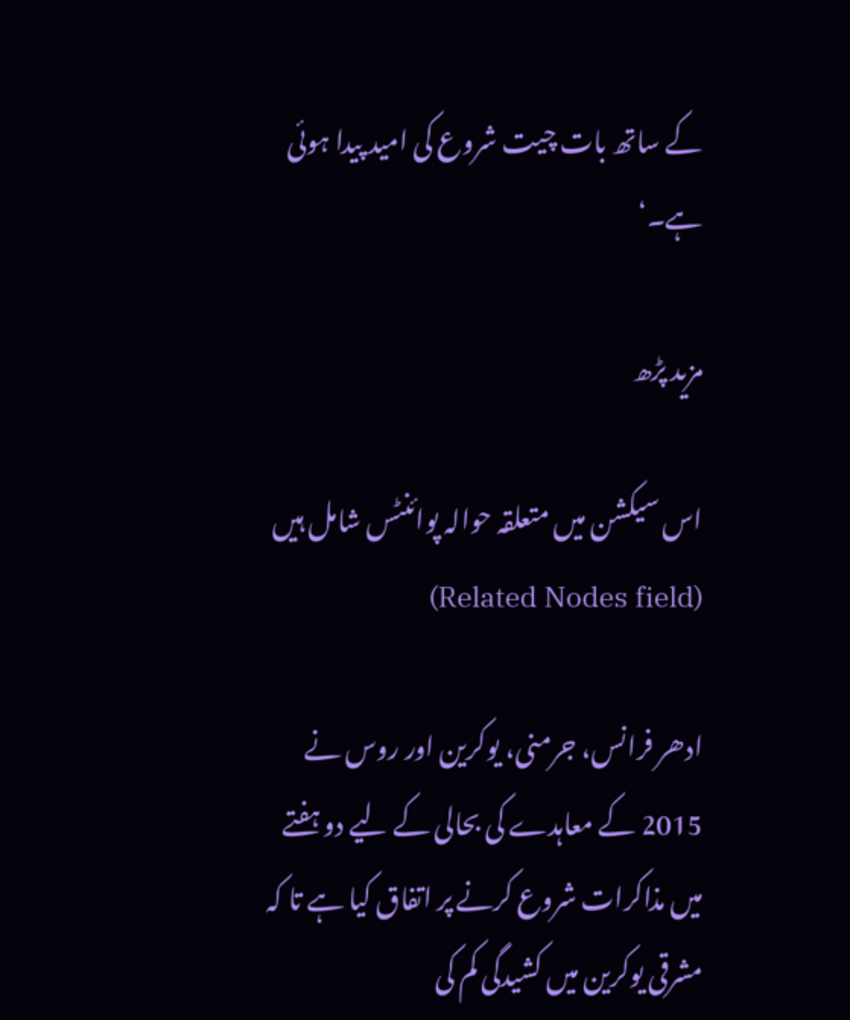کے ساتھ بات چیت شروع کی امید پیدا ہوئی ہے۔‘

مزید پڑھ

اس سیکشن میں متعلقہ حوالہ پوائنٹس شامل ہیں (Related Nodes field)

ادھر فرانس، جرمنی، یوکرین اور روس نے 2015 کے معاہدے کی بحالی کے لیے دو ہفتے میں مذاکرات شروع کرنے پر اتفاق کیا ہے تا کہ مشرقی یوکرین میں کشیدگی کم کی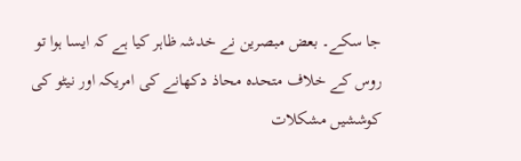جا سکے۔ بعض مبصرین نے خدشہ ظاہر کیا ہے کہ ایسا ہوا تو روس کے خلاف متحدہ محاذ دکھانے کی امریکہ اور نیٹو کی کوششیں مشکلات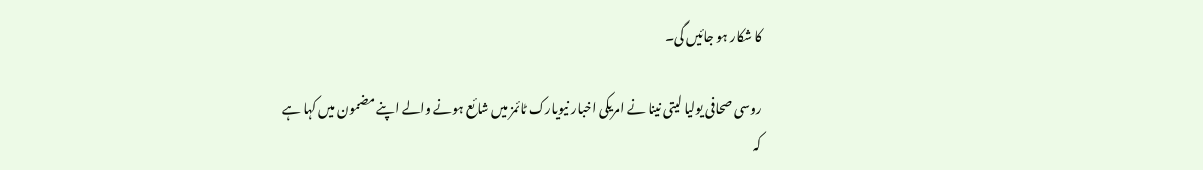کا شکار ہو جائیں گی۔

روسی صحافی یولیا لیتی نینا نے امریکی اخبار نیویارک ٹائمز میں شائع ہونے والے اپنے مضمون میں کہا ہے کہ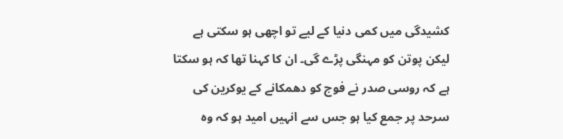کشیدگی میں کمی دنیا کے لیے تو اچھی ہو سکتی ہے لیکن پوتن کو مہنگی پڑے گی۔ ان کا کہنا تھا کہ ہو سکتا ہے کہ روسی صدر نے فوج کو دھمکانے کے یوکرین کی سرحد پر جمع کیا ہو جس سے انہیں امید ہو کہ وہ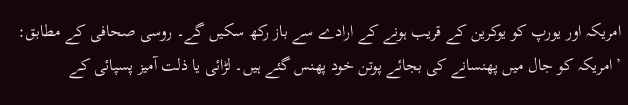امریکہ اور یورپ کو یوکرین کے قریب ہونے کے ارادے سے باز رکھ سکیں گے۔ روسی صحافی کے مطابق: ’امریکہ کو جال میں پھنسانے کی بجائے پوتن خود پھنس گئے ہیں۔ لڑائی یا ذلت آمیز پسپائی کے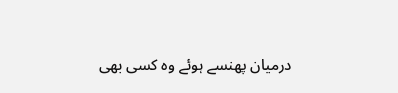درمیان پھنسے ہوئے وہ کسی بھی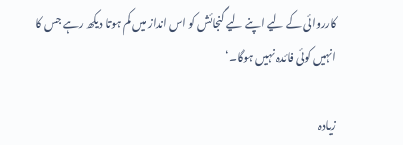کارروائی کے لیے اپنے لیے گنجائش کو اس انداز میں کم ہوتا دیکھ رہے جس کا انہیں کوئی فائدہ نہیں ہوگا۔‘

زیادہ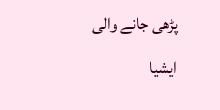پڑھی جانے والی ایشیا